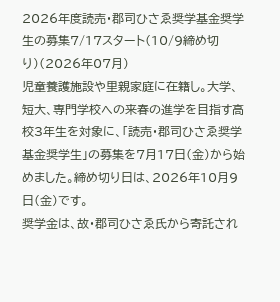2026年度読売・郡司ひさゑ奨学基金奨学生の募集7/17スタート(10/9締め切り)(2026年07月)
児童養護施設や里親家庭に在籍し。大学、短大、専門学校への来春の進学を目指す高校3年生を対象に、「読売・郡司ひさゑ奨学基金奨学生」の募集を7月17日(金)から始めました。締め切り日は、2026年10月9日(金)です。
奨学金は、故・郡司ひさゑ氏から寄託され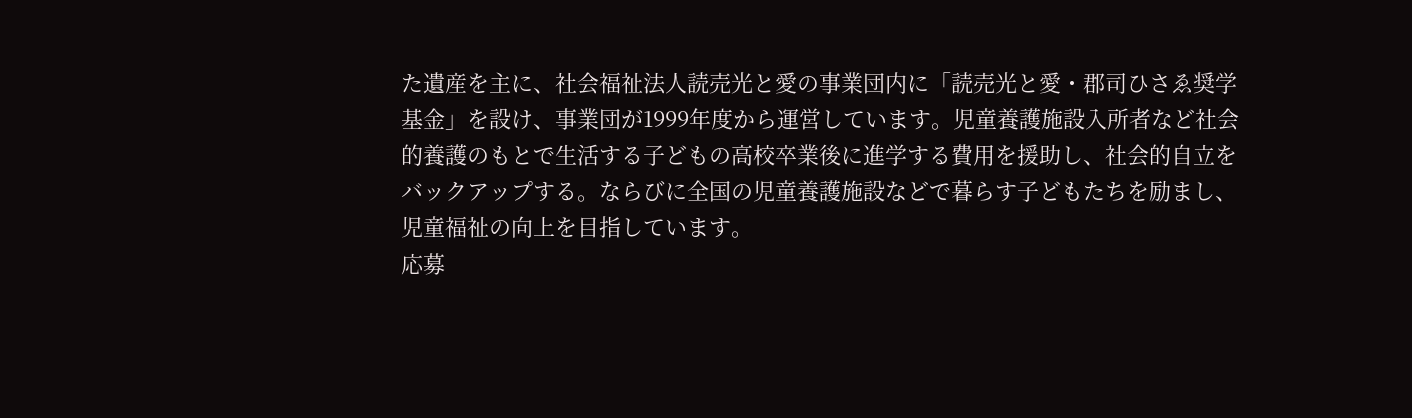た遺産を主に、社会福祉法人読売光と愛の事業団内に「読売光と愛・郡司ひさゑ奨学基金」を設け、事業団が1999年度から運営しています。児童養護施設入所者など社会的養護のもとで生活する子どもの高校卒業後に進学する費用を援助し、社会的自立をバックアップする。ならびに全国の児童養護施設などで暮らす子どもたちを励まし、児童福祉の向上を目指しています。
応募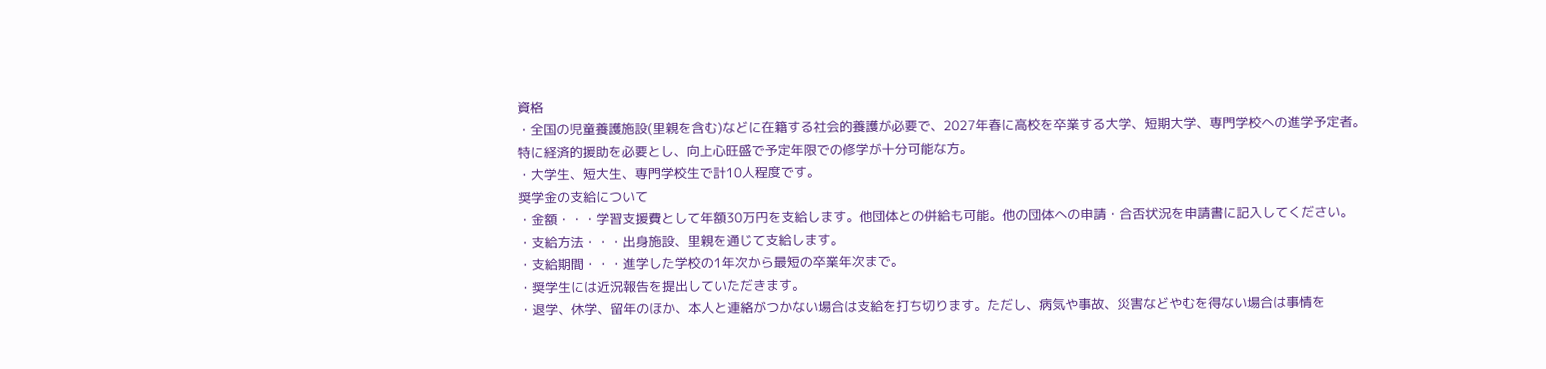資格
・全国の児童養護施設(里親を含む)などに在籍する社会的養護が必要で、2027年春に高校を卒業する大学、短期大学、専門学校への進学予定者。特に経済的援助を必要とし、向上心旺盛で予定年限での修学が十分可能な方。
・大学生、短大生、専門学校生で計10人程度です。
奨学金の支給について
・金額・・・学習支援費として年額30万円を支給します。他団体との併給も可能。他の団体への申請・合否状況を申請書に記入してください。
・支給方法・・・出身施設、里親を通じて支給します。
・支給期間・・・進学した学校の1年次から最短の卒業年次まで。
・奨学生には近況報告を提出していただきます。
・退学、休学、留年のほか、本人と連絡がつかない場合は支給を打ち切ります。ただし、病気や事故、災害などやむを得ない場合は事情を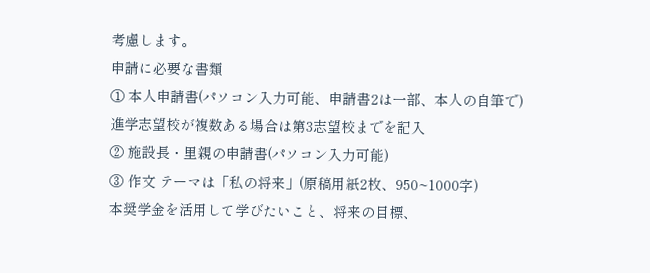考慮します。
申請に必要な書類
① 本人申請書(パソコン入力可能、申請書2は一部、本人の自筆で)
進学志望校が複数ある場合は第3志望校までを記入
② 施設長・里親の申請書(パソコン入力可能)
③ 作文 テーマは「私の将来」(原稿用紙2枚、950~1000字)
本奨学金を活用して学びたいこと、将来の目標、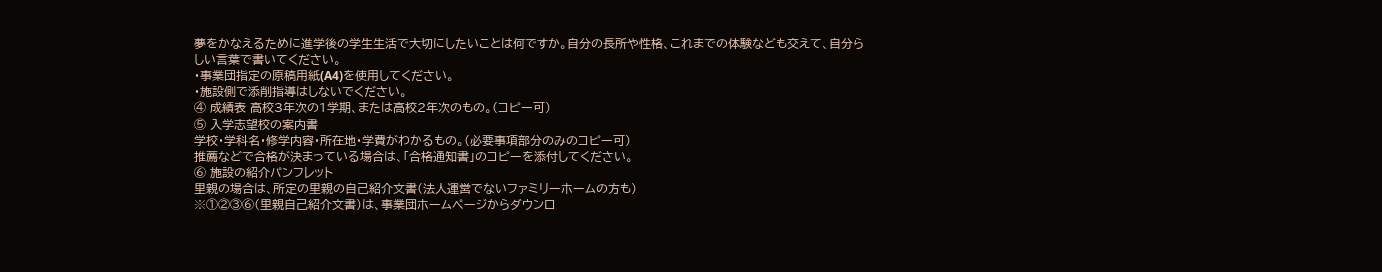夢をかなえるために進学後の学生生活で大切にしたいことは何ですか。自分の長所や性格、これまでの体験なども交えて、自分らしい言葉で書いてください。
・事業団指定の原稿用紙(A4)を使用してください。
・施設側で添削指導はしないでください。
④ 成績表 高校3年次の1学期、または高校2年次のもの。(コピー可)
⑤ 入学志望校の案内書
学校・学科名・修学内容・所在地・学費がわかるもの。(必要事項部分のみのコピー可)
推薦などで合格が決まっている場合は、「合格通知書」のコピーを添付してください。
⑥ 施設の紹介パンフレット
里親の場合は、所定の里親の自己紹介文書(法人運営でないファミリーホームの方も)
※①②③⑥(里親自己紹介文書)は、事業団ホームページからダウンロ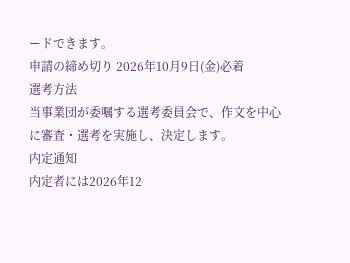ードできます。
申請の締め切り 2026年10月9日(金)必着
選考方法
当事業団が委嘱する選考委員会で、作文を中心に審査・選考を実施し、決定します。
内定通知
内定者には2026年12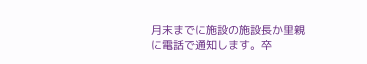月末までに施設の施設長か里親に電話で通知します。卒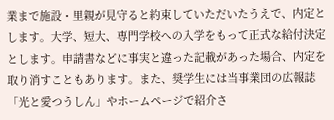業まで施設・里親が見守ると約束していただいたうえで、内定とします。大学、短大、専門学校への入学をもって正式な給付決定とします。申請書などに事実と違った記載があった場合、内定を取り消すこともあります。また、奨学生には当事業団の広報誌「光と愛つうしん」やホームページで紹介さ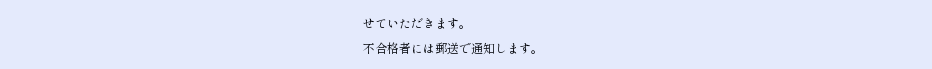せていただきます。
不合格者には郵送で通知します。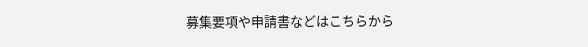募集要項や申請書などはこちらから